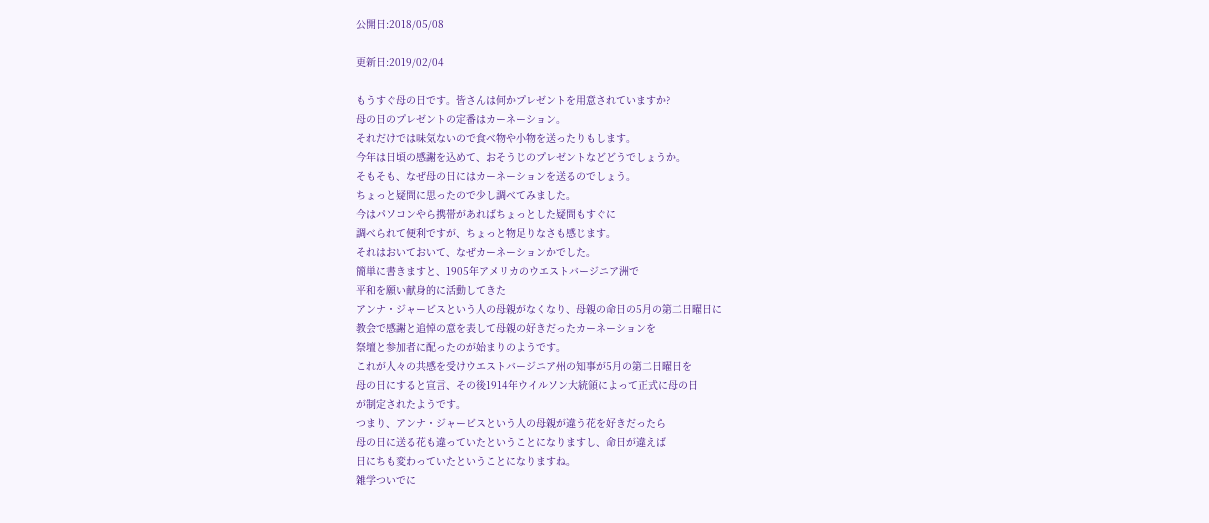公開日:2018/05/08

更新日:2019/02/04

もうすぐ母の日です。皆さんは何かプレゼントを用意されていますか?
母の日のプレゼントの定番はカーネーション。
それだけでは味気ないので食べ物や小物を送ったりもします。
今年は日頃の感謝を込めて、おそうじのプレゼントなどどうでしょうか。
そもそも、なぜ母の日にはカーネーションを送るのでしょう。
ちょっと疑問に思ったので少し調べてみました。
今はパソコンやら携帯があればちょっとした疑問もすぐに
調べられて便利ですが、ちょっと物足りなさも感じます。
それはおいておいて、なぜカーネーションかでした。
簡単に書きますと、1905年アメリカのウエストバージニア洲で
平和を願い献身的に活動してきた
アンナ・ジャービスという人の母親がなくなり、母親の命日の5月の第二日曜日に
教会で感謝と追悼の意を表して母親の好きだったカーネーションを
祭壇と参加者に配ったのが始まりのようです。
これが人々の共感を受けウエストバージニア州の知事が5月の第二日曜日を
母の日にすると宣言、その後1914年ウイルソン大統領によって正式に母の日
が制定されたようです。
つまり、アンナ・ジャービスという人の母親が違う花を好きだったら
母の日に送る花も違っていたということになりますし、命日が違えば
日にちも変わっていたということになりますね。
雑学ついでに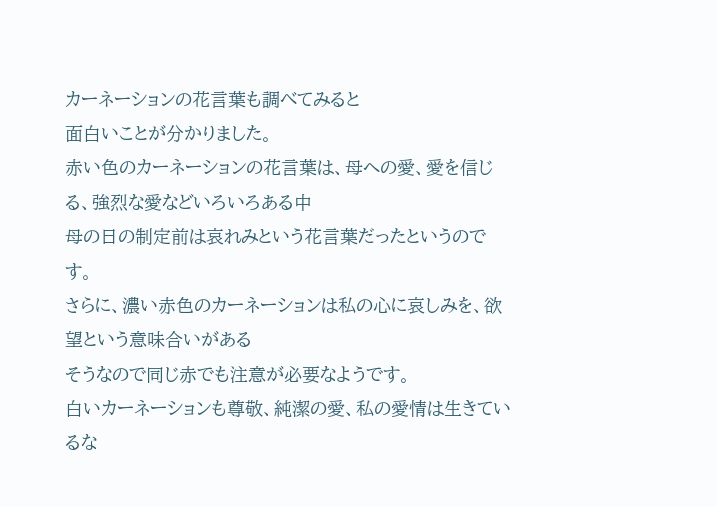カーネーションの花言葉も調べてみると
面白いことが分かりました。
赤い色のカーネーションの花言葉は、母への愛、愛を信じる、強烈な愛などいろいろある中
母の日の制定前は哀れみという花言葉だったというのです。
さらに、濃い赤色のカーネーションは私の心に哀しみを、欲望という意味合いがある
そうなので同じ赤でも注意が必要なようです。
白いカーネーションも尊敬、純潔の愛、私の愛情は生きているな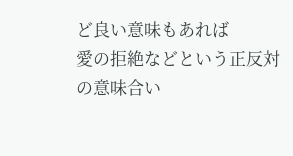ど良い意味もあれば
愛の拒絶などという正反対の意味合い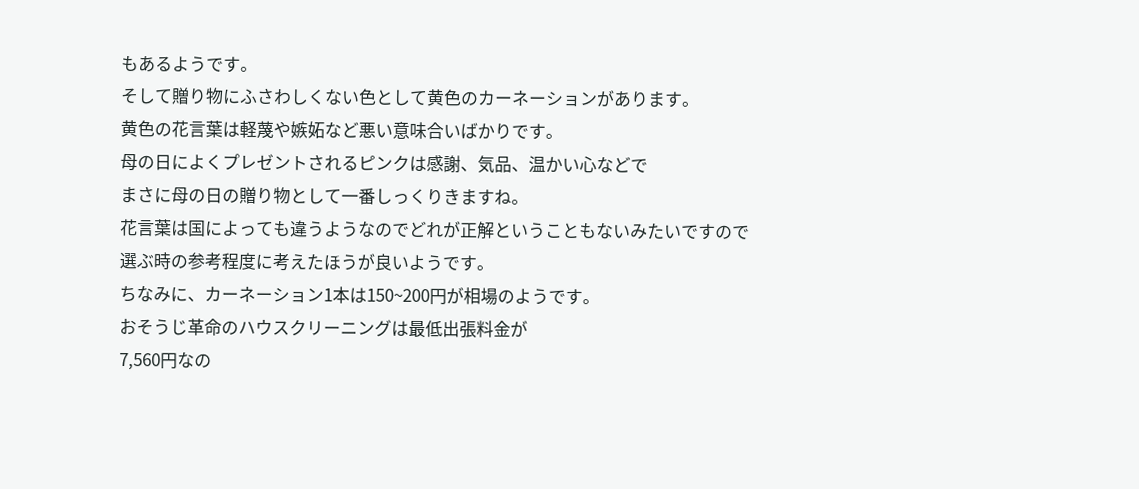もあるようです。
そして贈り物にふさわしくない色として黄色のカーネーションがあります。
黄色の花言葉は軽蔑や嫉妬など悪い意味合いばかりです。
母の日によくプレゼントされるピンクは感謝、気品、温かい心などで
まさに母の日の贈り物として一番しっくりきますね。
花言葉は国によっても違うようなのでどれが正解ということもないみたいですので
選ぶ時の参考程度に考えたほうが良いようです。
ちなみに、カーネーション1本は150~200円が相場のようです。
おそうじ革命のハウスクリーニングは最低出張料金が
7,560円なの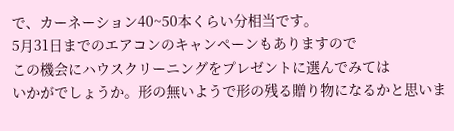で、カーネーション40~50本くらい分相当です。
5月31日までのエアコンのキャンペーンもありますので
この機会にハウスクリーニングをプレゼントに選んでみては
いかがでしょうか。形の無いようで形の残る贈り物になるかと思いま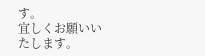す。
宜しくお願いいたします。